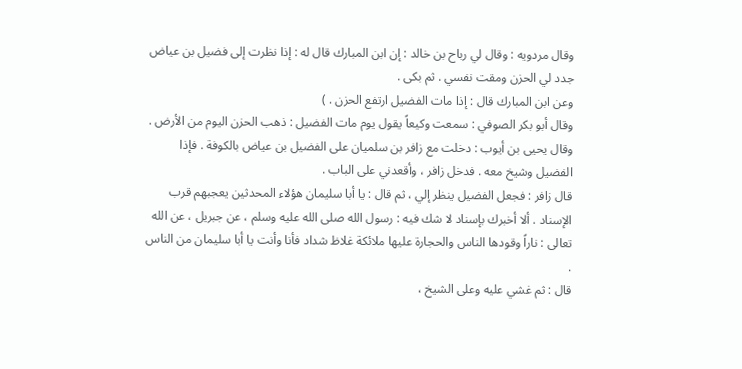وقال مردويه : وقال لي رباح بن خالد : إن ابن المبارك قال له : إذا نظرت إلى فضيل بن عياض جدد لي الحزن ومقت نفسي . ثم بكى .
وعن ابن المبارك قال : إذا مات الفضيل ارتفع الحزن . )
وقال أبو بكر الصوفي : سمعت وكيعاً يقول يوم مات الفضيل : ذهب الحزن اليوم من الأرض .
وقال يحيى بن أيوب : دخلت مع زافر بن سلميان على الفضيل بن عياض بالكوفة . فإذا الفضيل وشيخ معه . فدخل زافر ، وأقعدني على الباب .
قال زافر : فجعل الفضيل ينظر إلي ، ثم قال : يا أبا سليمان هؤلاء المحدثين يعجبهم قرب الإسناد . ألا أخبرك بإسناد لا شك فيه : رسول الله صلى الله عليه وسلم ، عن جبريل ، عن الله تعالى : ناراً وقودها الناس والحجارة عليها ملائكة غلاظ شداد فأنا وأنت يا أبا سليمان من الناس .
قال : ثم غشي عليه وعلى الشيخ ،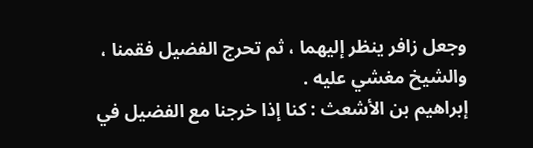وجعل زافر ينظر إليهما ، ثم تحرج الفضيل فقمنا ، والشيخ مغشي عليه .
إبراهيم بن الأشعث : كنا إذا خرجنا مع الفضيل في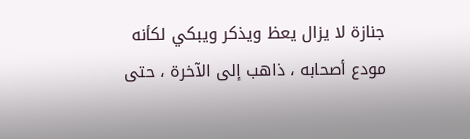جنازة لا يزال يعظ ويذكر ويبكي لكأنه مودع أصحابه ، ذاهب إلى الآخرة ، حتى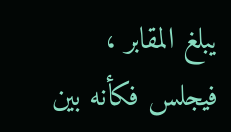يبلغ المقابر ، فيجلس فكأنه بين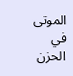الموتى في الحزن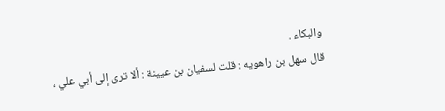والبكاء .
قال سهل بن راهويه : قلت لسفيان بن عيينة : ألا ترى إلى أبي علي ،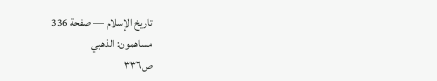تاريخ الإسلام — صفحة 336
مساهمون: الذهبي
ص٣٣٦